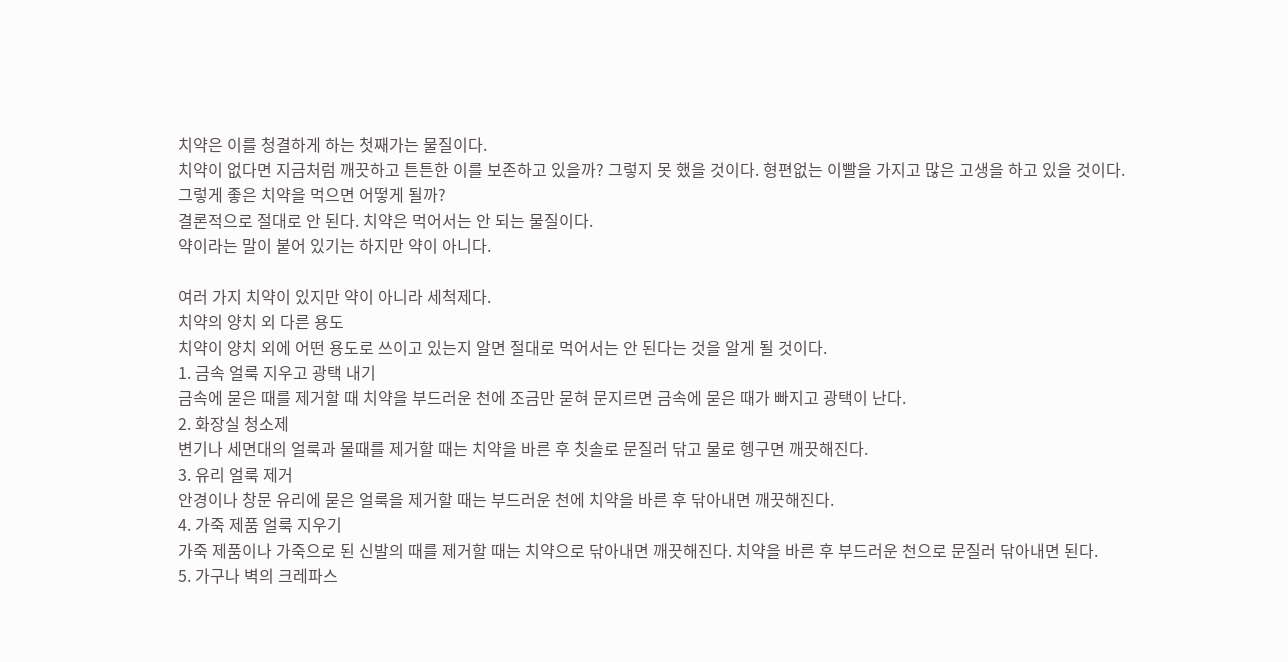치약은 이를 청결하게 하는 첫째가는 물질이다.
치약이 없다면 지금처럼 깨끗하고 튼튼한 이를 보존하고 있을까? 그렇지 못 했을 것이다. 형편없는 이빨을 가지고 많은 고생을 하고 있을 것이다.
그렇게 좋은 치약을 먹으면 어떻게 될까?
결론적으로 절대로 안 된다. 치약은 먹어서는 안 되는 물질이다.
약이라는 말이 붙어 있기는 하지만 약이 아니다.

여러 가지 치약이 있지만 약이 아니라 세척제다.
치약의 양치 외 다른 용도
치약이 양치 외에 어떤 용도로 쓰이고 있는지 알면 절대로 먹어서는 안 된다는 것을 알게 될 것이다.
1. 금속 얼룩 지우고 광택 내기
금속에 묻은 때를 제거할 때 치약을 부드러운 천에 조금만 묻혀 문지르면 금속에 묻은 때가 빠지고 광택이 난다.
2. 화장실 청소제
변기나 세면대의 얼룩과 물때를 제거할 때는 치약을 바른 후 칫솔로 문질러 닦고 물로 헹구면 깨끗해진다.
3. 유리 얼룩 제거
안경이나 창문 유리에 묻은 얼룩을 제거할 때는 부드러운 천에 치약을 바른 후 닦아내면 깨끗해진다.
4. 가죽 제품 얼룩 지우기
가죽 제품이나 가죽으로 된 신발의 때를 제거할 때는 치약으로 닦아내면 깨끗해진다. 치약을 바른 후 부드러운 천으로 문질러 닦아내면 된다.
5. 가구나 벽의 크레파스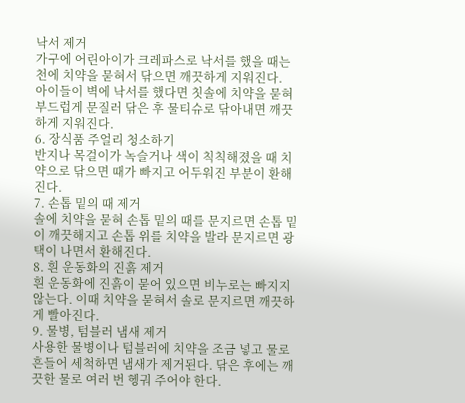낙서 제거
가구에 어린아이가 크레파스로 낙서를 했을 때는 천에 치약을 묻혀서 닦으면 깨끗하게 지워진다.
아이들이 벽에 낙서를 했다면 칫솔에 치약을 묻혀 부드럽게 문질러 닦은 후 물티슈로 닦아내면 깨끗하게 지워진다.
6. 장식품 주얼리 청소하기
반지나 목걸이가 녹슬거나 색이 칙칙해졌을 때 치약으로 닦으면 때가 빠지고 어두워진 부분이 환해진다.
7. 손톱 밑의 때 제거
솔에 치약을 묻혀 손톱 밑의 때를 문지르면 손톱 밑이 깨끗해지고 손톱 위를 치약을 발라 문지르면 광택이 나면서 환해진다.
8. 흰 운동화의 진흙 제거
흰 운동화에 진흙이 묻어 있으면 비누로는 빠지지 않는다. 이때 치약을 묻혀서 솔로 문지르면 깨끗하게 빨아진다.
9. 물병, 텀블러 냄새 제거
사용한 물병이나 텀블러에 치약을 조금 넣고 물로 흔들어 세척하면 냄새가 제거된다. 닦은 후에는 깨끗한 물로 여러 번 헹궈 주어야 한다.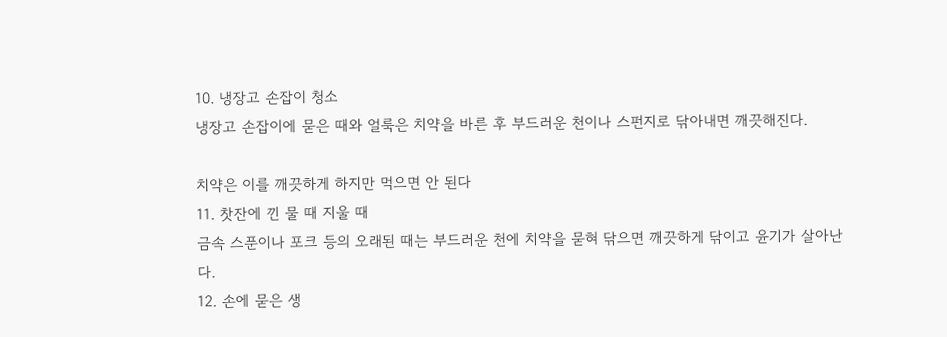10. 냉장고 손잡이 청소
냉장고 손잡이에 묻은 때와 얼룩은 치약을 바른 후 부드러운 천이나 스펀지로 닦아내면 깨끗해진다.

치약은 이를 깨끗하게 하지만 먹으면 안 된다
11. 찻잔에 낀 물 때 지울 때
금속 스푼이나 포크 등의 오래된 때는 부드러운 천에 치약을 묻혀 닦으면 깨끗하게 닦이고 윤기가 살아난다.
12. 손에 묻은 생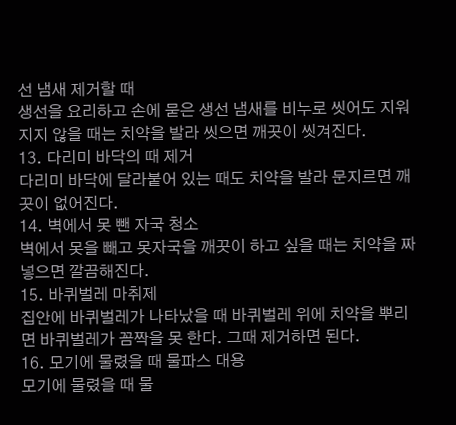선 냄새 제거할 때
생선을 요리하고 손에 묻은 생선 냄새를 비누로 씻어도 지워지지 않을 때는 치약을 발라 씻으면 깨끗이 씻겨진다.
13. 다리미 바닥의 때 제거
다리미 바닥에 달라붙어 있는 때도 치약을 발라 문지르면 깨끗이 없어진다.
14. 벽에서 못 뺀 자국 청소
벽에서 못을 빼고 못자국을 깨끗이 하고 싶을 때는 치약을 짜 넣으면 깔끔해진다.
15. 바퀴벌레 마취제
집안에 바퀴벌레가 나타났을 때 바퀴벌레 위에 치약을 뿌리면 바퀴벌레가 꼼짝을 못 한다. 그때 제거하면 된다.
16. 모기에 물렸을 때 물파스 대용
모기에 물렸을 때 물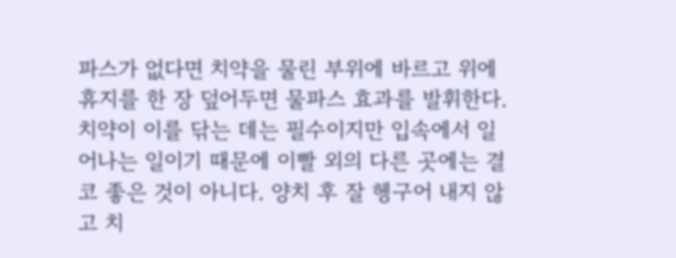파스가 없다면 치약을 물린 부위에 바르고 위에 휴지를 한 장 덮어두면 물파스 효과를 발휘한다.
치약이 이를 닦는 데는 필수이지만 입속에서 일어나는 일이기 때문에 이빨 외의 다른 곳에는 결코 좋은 것이 아니다. 양치 후 잘 헹구어 내지 않고 치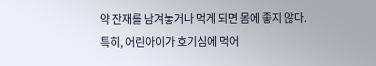약 잔재를 남겨놓거나 먹게 되면 몸에 좋지 않다.
특히, 어린아이가 호기심에 먹어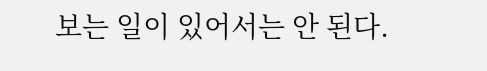보는 일이 있어서는 안 된다.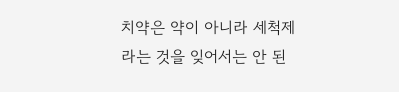치약은 약이 아니라 세척제라는 것을 잊어서는 안 된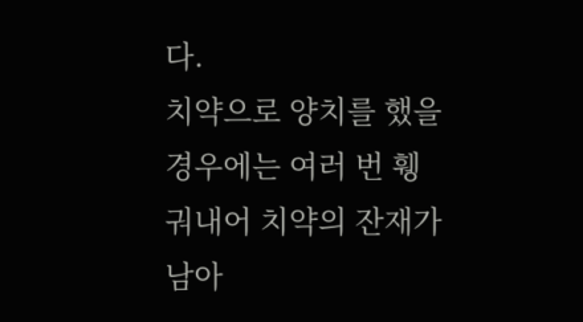다.
치약으로 양치를 했을 경우에는 여러 번 휑궈내어 치약의 잔재가 남아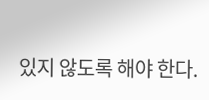있지 않도록 해야 한다.